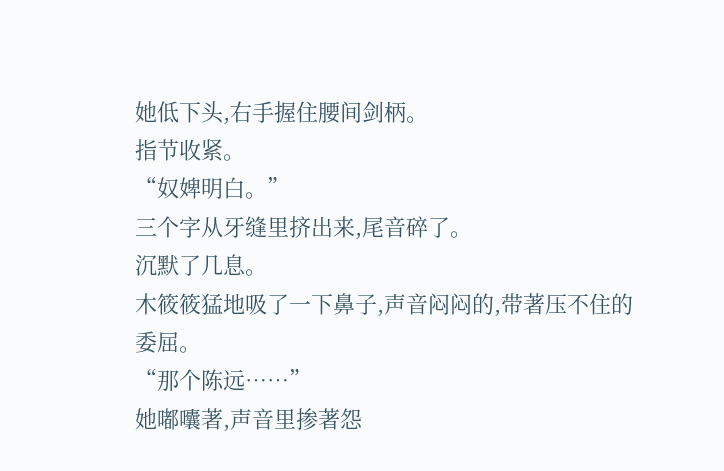她低下头,右手握住腰间剑柄。
指节收紧。
“奴婢明白。”
三个字从牙缝里挤出来,尾音碎了。
沉默了几息。
木筱筱猛地吸了一下鼻子,声音闷闷的,带著压不住的委屈。
“那个陈远……”
她嘟囔著,声音里掺著怨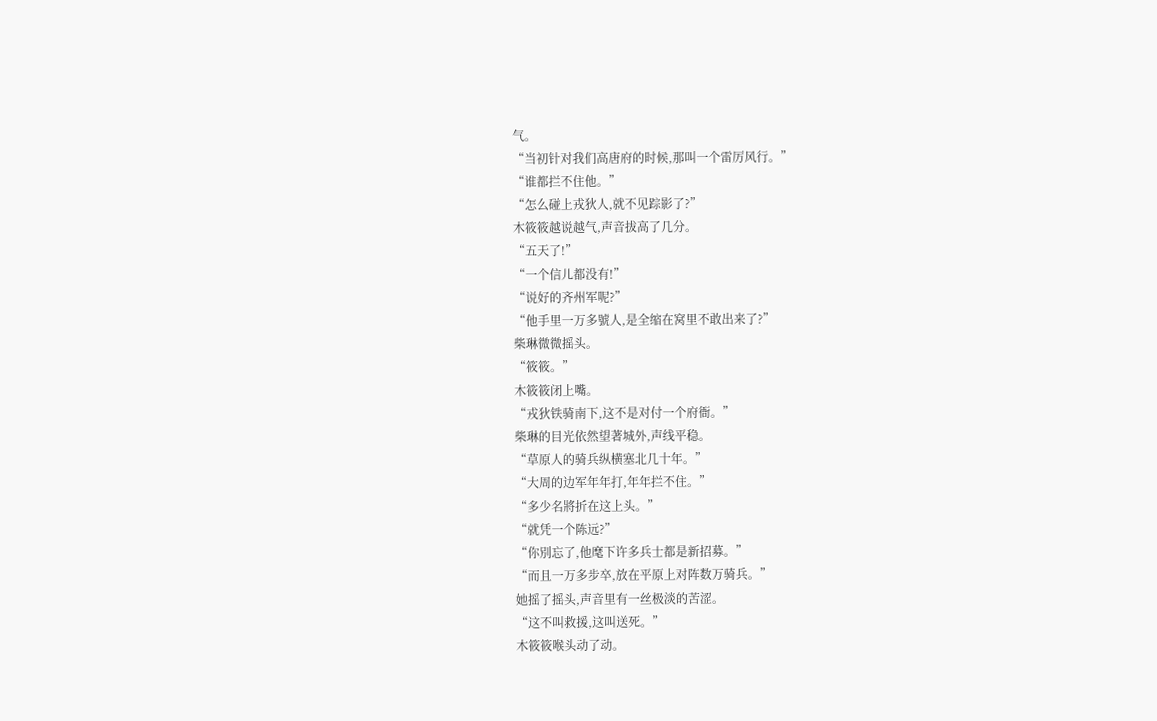气。
“当初针对我们高唐府的时候,那叫一个雷厉风行。”
“谁都拦不住他。”
“怎么碰上戎狄人,就不见踪影了?”
木筱筱越说越气,声音拔高了几分。
“五天了!”
“一个信儿都没有!”
“说好的齐州军呢?”
“他手里一万多號人,是全缩在窝里不敢出来了?”
柴琳微微摇头。
“筱筱。”
木筱筱闭上嘴。
“戎狄铁骑南下,这不是对付一个府衙。”
柴琳的目光依然望著城外,声线平稳。
“草原人的骑兵纵横塞北几十年。”
“大周的边军年年打,年年拦不住。”
“多少名將折在这上头。”
“就凭一个陈远?”
“你別忘了,他麾下许多兵士都是新招募。”
“而且一万多步卒,放在平原上对阵数万骑兵。”
她摇了摇头,声音里有一丝极淡的苦涩。
“这不叫救援,这叫送死。”
木筱筱喉头动了动。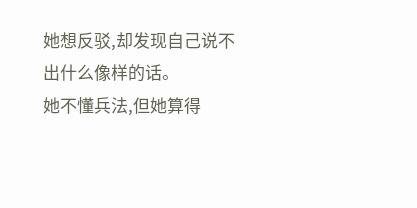她想反驳,却发现自己说不出什么像样的话。
她不懂兵法,但她算得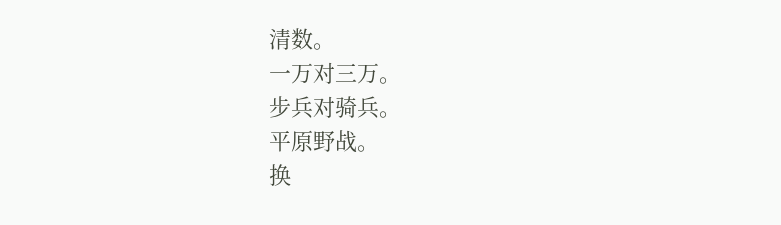清数。
一万对三万。
步兵对骑兵。
平原野战。
换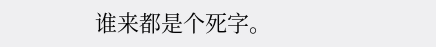谁来都是个死字。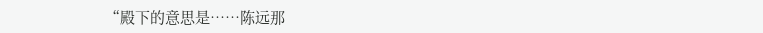“殿下的意思是……陈远那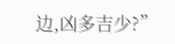边,凶多吉少?”